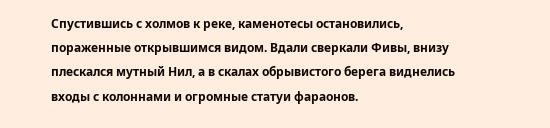Спустившись с холмов к реке, каменотесы остановились, пораженные открывшимся видом. Вдали сверкали Фивы, внизу плескался мутный Нил, а в скалах обрывистого берега виднелись входы с колоннами и огромные статуи фараонов.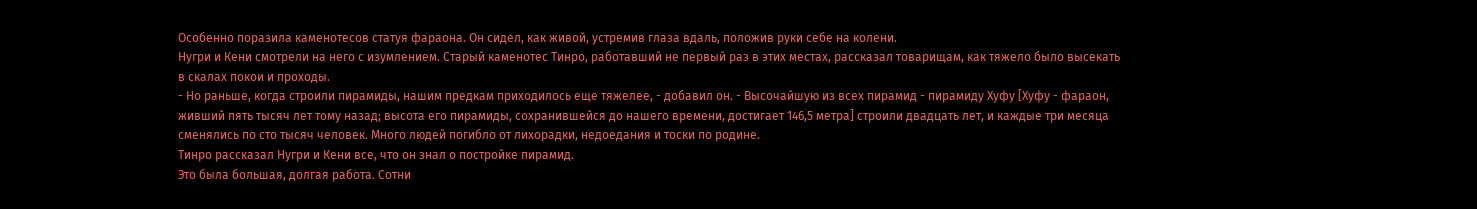Особенно поразила каменотесов статуя фараона. Он сидел, как живой, устремив глаза вдаль, положив руки себе на колени.
Нугри и Кени смотрели на него с изумлением. Старый каменотес Тинро, работавший не первый раз в этих местах, рассказал товарищам, как тяжело было высекать в скалах покои и проходы.
- Но раньше, когда строили пирамиды, нашим предкам приходилось еще тяжелее, - добавил он. - Высочайшую из всех пирамид - пирамиду Хуфу [Хуфу - фараон, живший пять тысяч лет тому назад; высота его пирамиды, сохранившейся до нашего времени, достигает 146,5 метра] строили двадцать лет, и каждые три месяца сменялись по сто тысяч человек. Много людей погибло от лихорадки, недоедания и тоски по родине.
Тинро рассказал Нугри и Кени все, что он знал о постройке пирамид.
Это была большая, долгая работа. Сотни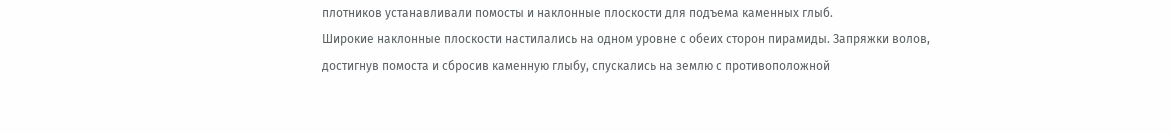плотников устанавливали помосты и наклонные плоскости для подъема каменных глыб.
Широкие наклонные плоскости настилались на одном уровне с обеих сторон пирамиды. Запряжки волов, достигнув помоста и сбросив каменную глыбу, спускались на землю с противоположной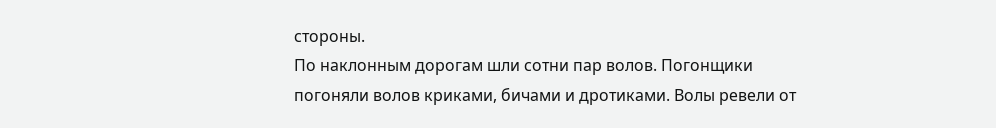стороны.
По наклонным дорогам шли сотни пар волов. Погонщики погоняли волов криками, бичами и дротиками. Волы ревели от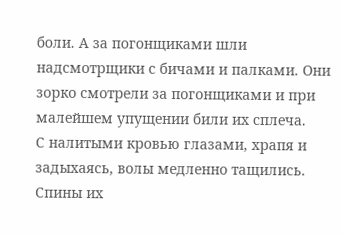боли. А за погонщиками шли надсмотрщики с бичами и палками. Они зорко смотрели за погонщиками и при малейшем упущении били их сплеча.
С налитыми кровью глазами, храпя и задыхаясь, волы медленно тащились. Спины их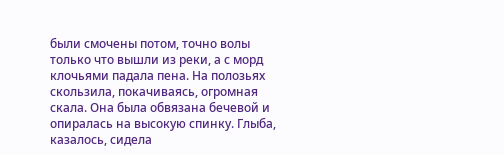были смочены потом, точно волы только что вышли из реки, а с морд клочьями падала пена. На полозьях скользила, покачиваясь, огромная скала. Она была обвязана бечевой и опиралась на высокую спинку. Глыба, казалось, сидела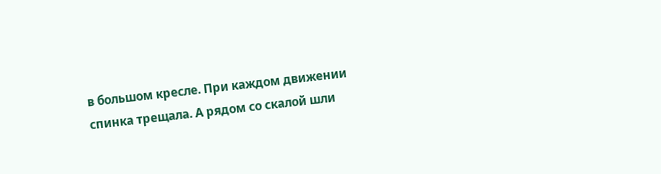в большом кресле. При каждом движении спинка трещала. А рядом со скалой шли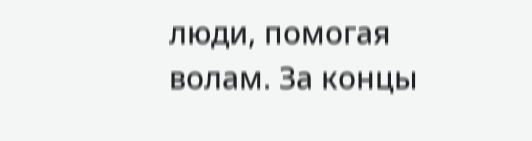люди, помогая волам. За концы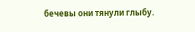бечевы они тянули глыбу.